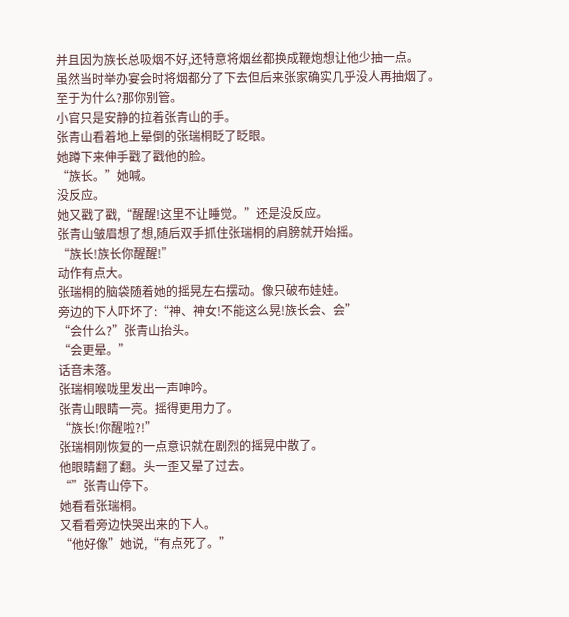并且因为族长总吸烟不好,还特意将烟丝都换成鞭炮想让他少抽一点。
虽然当时举办宴会时将烟都分了下去但后来张家确实几乎没人再抽烟了。
至于为什么?那你别管。
小官只是安静的拉着张青山的手。
张青山看着地上晕倒的张瑞桐眨了眨眼。
她蹲下来伸手戳了戳他的脸。
“族长。”她喊。
没反应。
她又戳了戳,“醒醒!这里不让睡觉。”还是没反应。
张青山皱眉想了想,随后双手抓住张瑞桐的肩膀就开始摇。
“族长!族长你醒醒!”
动作有点大。
张瑞桐的脑袋随着她的摇晃左右摆动。像只破布娃娃。
旁边的下人吓坏了:“神、神女!不能这么晃!族长会、会”
“会什么?”张青山抬头。
“会更晕。”
话音未落。
张瑞桐喉咙里发出一声呻吟。
张青山眼睛一亮。摇得更用力了。
“族长!你醒啦?!”
张瑞桐刚恢复的一点意识就在剧烈的摇晃中散了。
他眼睛翻了翻。头一歪又晕了过去。
“”张青山停下。
她看看张瑞桐。
又看看旁边快哭出来的下人。
“他好像”她说,“有点死了。”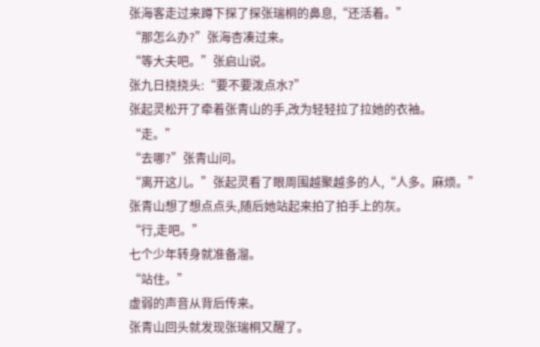张海客走过来蹲下探了探张瑞桐的鼻息,“还活着。”
“那怎么办?”张海杏凑过来。
“等大夫吧。”张启山说。
张九日挠挠头:“要不要泼点水?”
张起灵松开了牵着张青山的手,改为轻轻拉了拉她的衣袖。
“走。”
“去哪?”张青山问。
“离开这儿。”张起灵看了眼周围越聚越多的人,“人多。麻烦。”
张青山想了想点点头,随后她站起来拍了拍手上的灰。
“行,走吧。”
七个少年转身就准备溜。
“站住。”
虚弱的声音从背后传来。
张青山回头就发现张瑞桐又醒了。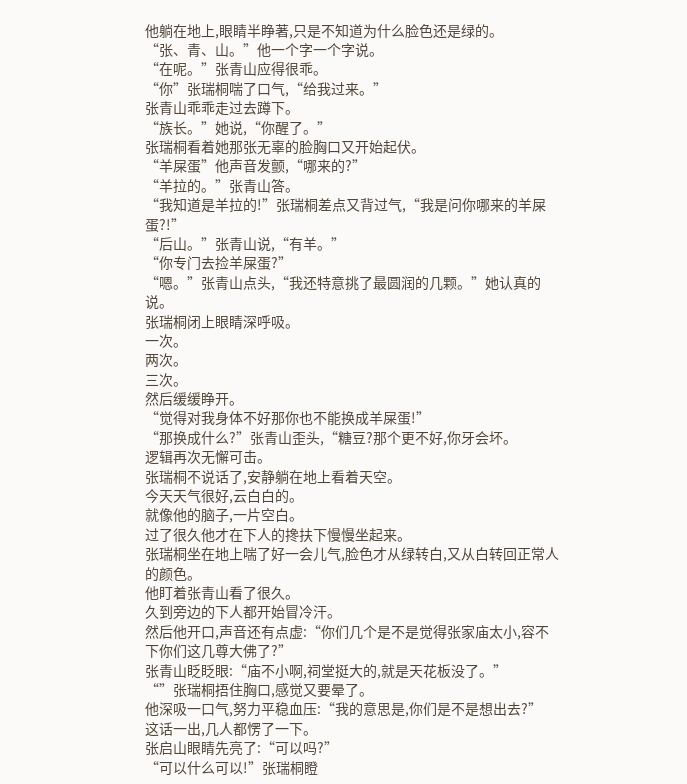他躺在地上,眼睛半睁著,只是不知道为什么脸色还是绿的。
“张、青、山。”他一个字一个字说。
“在呢。”张青山应得很乖。
“你”张瑞桐喘了口气,“给我过来。”
张青山乖乖走过去蹲下。
“族长。”她说,“你醒了。”
张瑞桐看着她那张无辜的脸胸口又开始起伏。
“羊屎蛋”他声音发颤,“哪来的?”
“羊拉的。”张青山答。
“我知道是羊拉的!”张瑞桐差点又背过气,“我是问你哪来的羊屎蛋?!”
“后山。”张青山说,“有羊。”
“你专门去捡羊屎蛋?”
“嗯。”张青山点头,“我还特意挑了最圆润的几颗。”她认真的说。
张瑞桐闭上眼睛深呼吸。
一次。
两次。
三次。
然后缓缓睁开。
“觉得对我身体不好那你也不能换成羊屎蛋!”
“那换成什么?”张青山歪头,“糖豆?那个更不好,你牙会坏。
逻辑再次无懈可击。
张瑞桐不说话了,安静躺在地上看着天空。
今天天气很好,云白白的。
就像他的脑子,一片空白。
过了很久他才在下人的搀扶下慢慢坐起来。
张瑞桐坐在地上喘了好一会儿气,脸色才从绿转白,又从白转回正常人的颜色。
他盯着张青山看了很久。
久到旁边的下人都开始冒冷汗。
然后他开口,声音还有点虚:“你们几个是不是觉得张家庙太小,容不下你们这几尊大佛了?”
张青山眨眨眼:“庙不小啊,祠堂挺大的,就是天花板没了。”
“”张瑞桐捂住胸口,感觉又要晕了。
他深吸一口气,努力平稳血压:“我的意思是,你们是不是想出去?”
这话一出,几人都愣了一下。
张启山眼睛先亮了:“可以吗?”
“可以什么可以!”张瑞桐瞪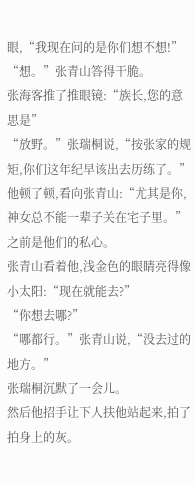眼,“我现在问的是你们想不想!”
“想。”张青山答得干脆。
张海客推了推眼镜:“族长,您的意思是”
“放野。”张瑞桐说,“按张家的规矩,你们这年纪早该出去历练了。”
他顿了顿,看向张青山:“尤其是你,神女总不能一辈子关在宅子里。”之前是他们的私心。
张青山看着他,浅金色的眼睛亮得像小太阳:“现在就能去?”
“你想去哪?”
“哪都行。”张青山说,“没去过的地方。”
张瑞桐沉默了一会儿。
然后他招手让下人扶他站起来,拍了拍身上的灰。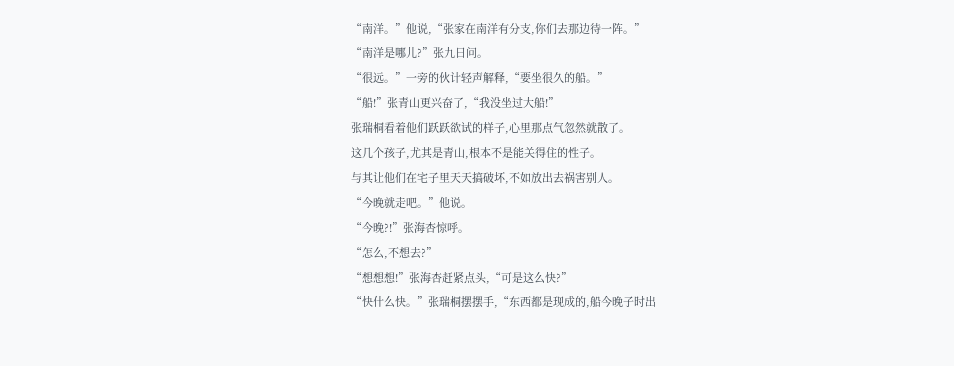“南洋。”他说,“张家在南洋有分支,你们去那边待一阵。”
“南洋是哪儿?”张九日问。
“很远。”一旁的伙计轻声解释,“要坐很久的船。”
“船!”张青山更兴奋了,“我没坐过大船!”
张瑞桐看着他们跃跃欲试的样子,心里那点气忽然就散了。
这几个孩子,尤其是青山,根本不是能关得住的性子。
与其让他们在宅子里天天搞破坏,不如放出去祸害别人。
“今晚就走吧。”他说。
“今晚?!”张海杏惊呼。
“怎么,不想去?”
“想想想!”张海杏赶紧点头,“可是这么快?”
“快什么快。”张瑞桐摆摆手,“东西都是现成的,船今晚子时出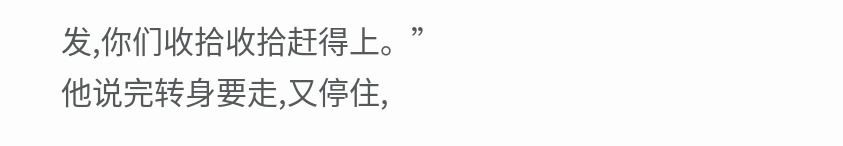发,你们收拾收拾赶得上。”
他说完转身要走,又停住,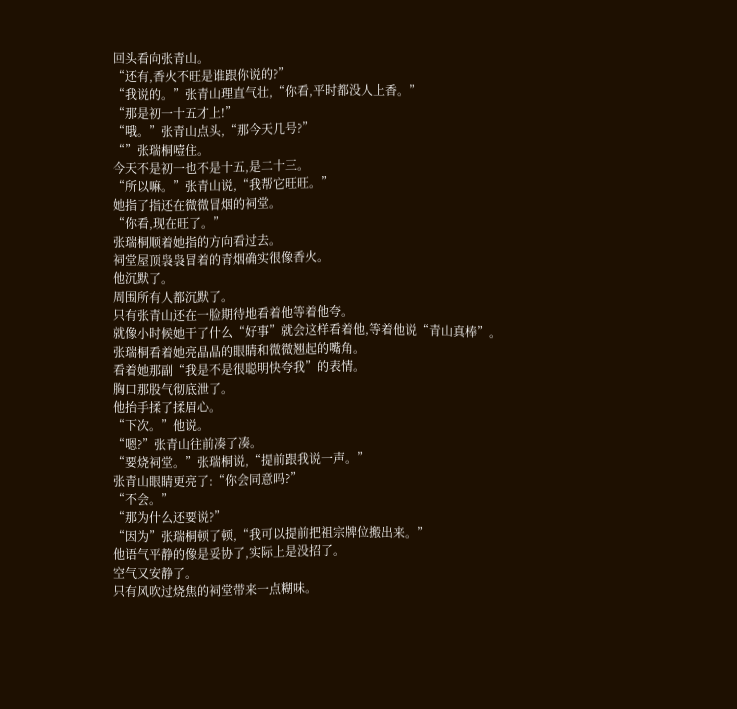回头看向张青山。
“还有,香火不旺是谁跟你说的?”
“我说的。”张青山理直气壮,“你看,平时都没人上香。”
“那是初一十五才上!”
“哦。”张青山点头,“那今天几号?”
“”张瑞桐噎住。
今天不是初一也不是十五,是二十三。
“所以嘛。”张青山说,“我帮它旺旺。”
她指了指还在微微冒烟的祠堂。
“你看,现在旺了。”
张瑞桐顺着她指的方向看过去。
祠堂屋顶袅袅冒着的青烟确实很像香火。
他沉默了。
周围所有人都沉默了。
只有张青山还在一脸期待地看着他等着他夸。
就像小时候她干了什么“好事”就会这样看着他,等着他说“青山真棒”。
张瑞桐看着她亮晶晶的眼睛和微微翘起的嘴角。
看着她那副“我是不是很聪明快夸我”的表情。
胸口那股气彻底泄了。
他抬手揉了揉眉心。
“下次。”他说。
“嗯?”张青山往前凑了凑。
“要烧祠堂。”张瑞桐说,“提前跟我说一声。”
张青山眼睛更亮了:“你会同意吗?”
“不会。”
“那为什么还要说?”
“因为”张瑞桐顿了顿,“我可以提前把祖宗牌位搬出来。”
他语气平静的像是妥协了,实际上是没招了。
空气又安静了。
只有风吹过烧焦的祠堂带来一点糊味。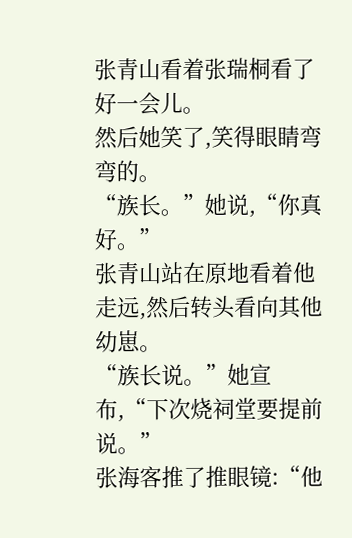张青山看着张瑞桐看了好一会儿。
然后她笑了,笑得眼睛弯弯的。
“族长。”她说,“你真好。”
张青山站在原地看着他走远,然后转头看向其他幼崽。
“族长说。”她宣布,“下次烧祠堂要提前说。”
张海客推了推眼镜:“他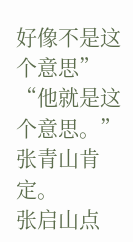好像不是这个意思”
“他就是这个意思。”张青山肯定。
张启山点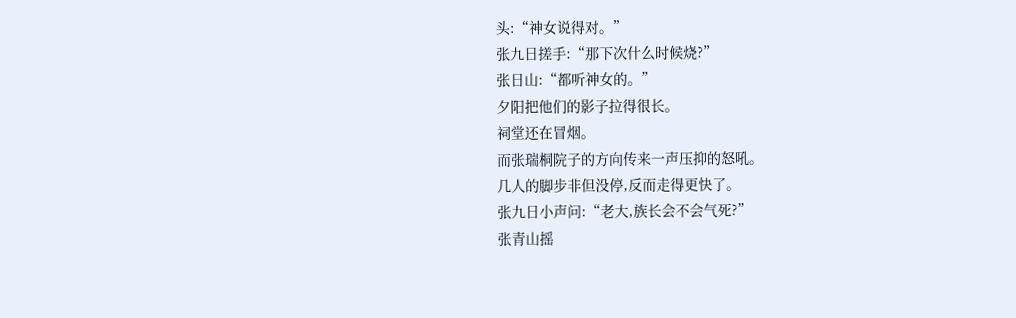头:“神女说得对。”
张九日搓手:“那下次什么时候烧?”
张日山:“都听神女的。”
夕阳把他们的影子拉得很长。
祠堂还在冒烟。
而张瑞桐院子的方向传来一声压抑的怒吼。
几人的脚步非但没停,反而走得更快了。
张九日小声问:“老大,族长会不会气死?”
张青山摇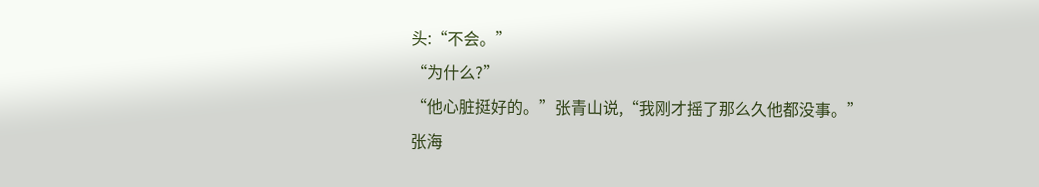头:“不会。”
“为什么?”
“他心脏挺好的。”张青山说,“我刚才摇了那么久他都没事。”
张海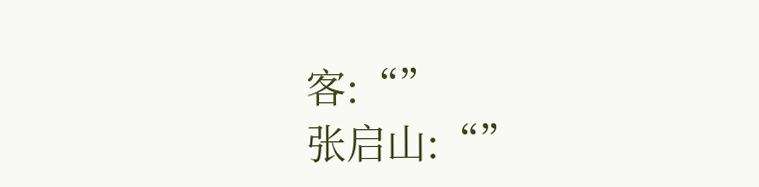客:“”
张启山:“”